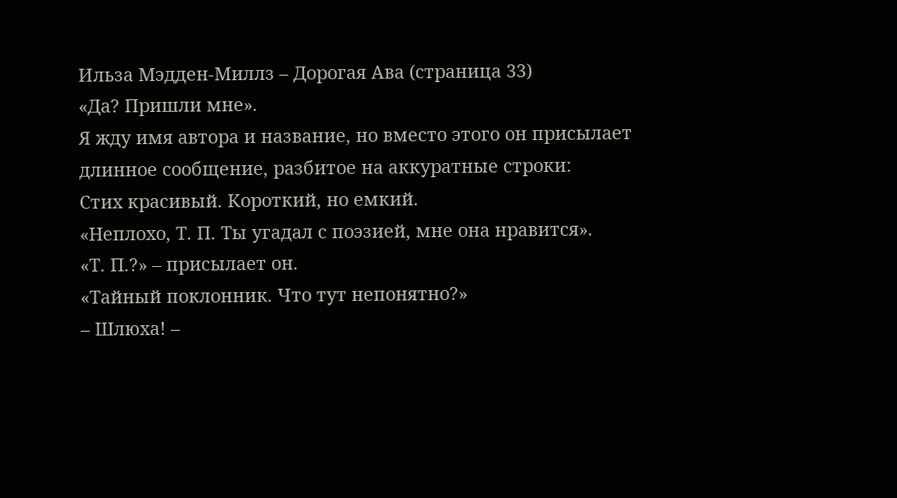Ильза Мэдден-Миллз – Дорогая Ава (страница 33)
«Да? Пришли мне».
Я жду имя автора и название, но вместо этого он присылает длинное сообщение, разбитое на аккуратные строки:
Стих красивый. Короткий, но емкий.
«Неплохо, Т. П. Ты угадал с поэзией, мне она нравится».
«Т. П.?» – присылает он.
«Тайный поклонник. Что тут непонятно?»
– Шлюха! –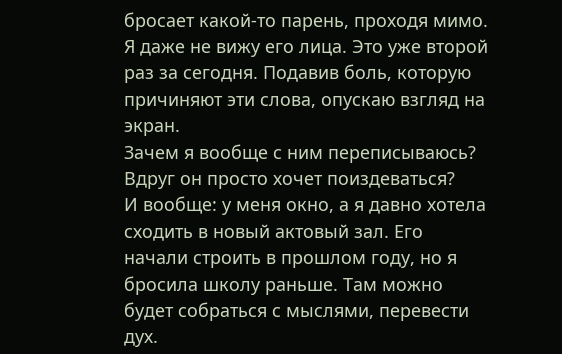бросает какой-то парень, проходя мимо. Я даже не вижу его лица. Это уже второй раз за сегодня. Подавив боль, которую причиняют эти слова, опускаю взгляд на экран.
Зачем я вообще с ним переписываюсь? Вдруг он просто хочет поиздеваться?
И вообще: у меня окно, а я давно хотела сходить в новый актовый зал. Его начали строить в прошлом году, но я бросила школу раньше. Там можно будет собраться с мыслями, перевести дух.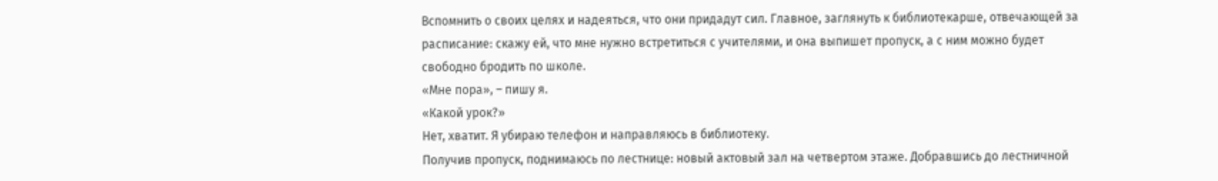Вспомнить о своих целях и надеяться, что они придадут сил. Главное, заглянуть к библиотекарше, отвечающей за расписание: скажу ей, что мне нужно встретиться с учителями, и она выпишет пропуск, а с ним можно будет свободно бродить по школе.
«Мне пора», – пишу я.
«Какой урок?»
Нет, хватит. Я убираю телефон и направляюсь в библиотеку.
Получив пропуск, поднимаюсь по лестнице: новый актовый зал на четвертом этаже. Добравшись до лестничной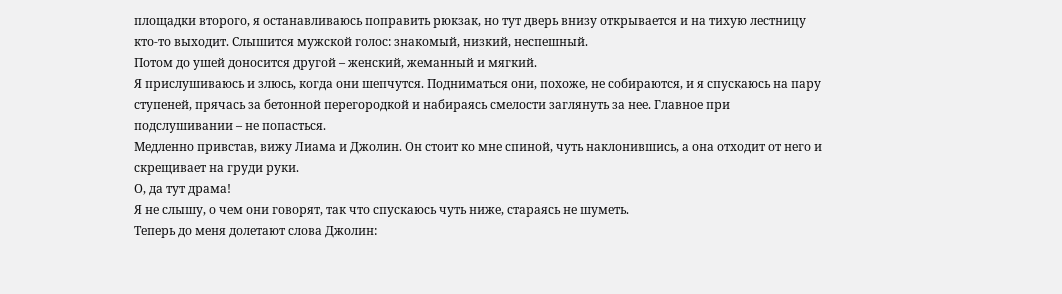площадки второго, я останавливаюсь поправить рюкзак, но тут дверь внизу открывается и на тихую лестницу кто-то выходит. Слышится мужской голос: знакомый, низкий, неспешный.
Потом до ушей доносится другой – женский, жеманный и мягкий.
Я прислушиваюсь и злюсь, когда они шепчутся. Подниматься они, похоже, не собираются, и я спускаюсь на пару ступеней, прячась за бетонной перегородкой и набираясь смелости заглянуть за нее. Главное при подслушивании – не попасться.
Медленно привстав, вижу Лиама и Джолин. Он стоит ко мне спиной, чуть наклонившись, а она отходит от него и скрещивает на груди руки.
О, да тут драма!
Я не слышу, о чем они говорят, так что спускаюсь чуть ниже, стараясь не шуметь.
Теперь до меня долетают слова Джолин: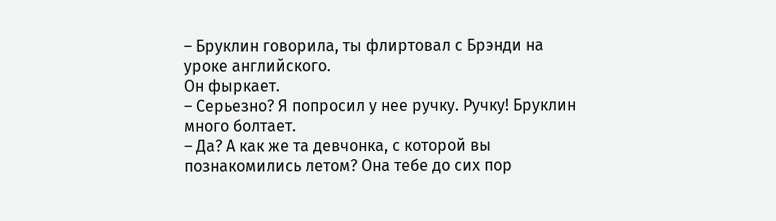– Бруклин говорила, ты флиртовал с Брэнди на уроке английского.
Он фыркает.
– Серьезно? Я попросил у нее ручку. Ручку! Бруклин много болтает.
– Да? А как же та девчонка, с которой вы познакомились летом? Она тебе до сих пор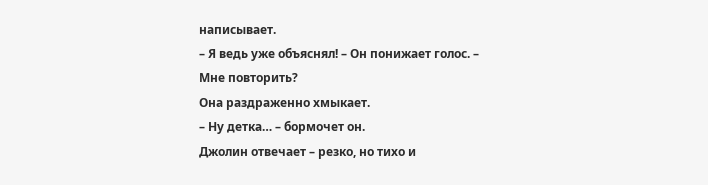написывает.
– Я ведь уже объяснял! – Он понижает голос. – Мне повторить?
Она раздраженно хмыкает.
– Ну детка… – бормочет он.
Джолин отвечает – резко, но тихо и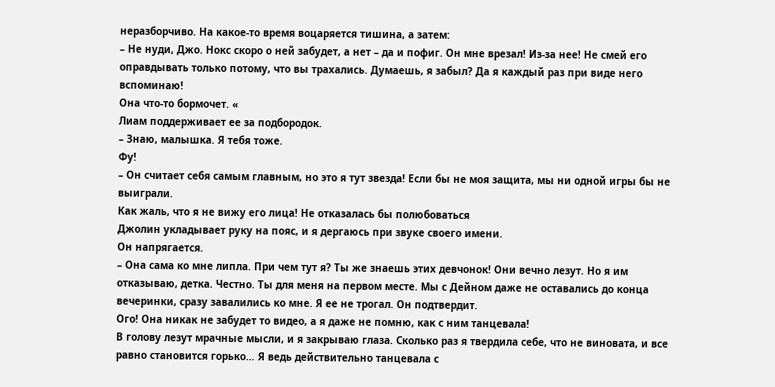неразборчиво. На какое-то время воцаряется тишина, а затем:
– Не нуди, Джо. Нокс скоро о ней забудет, а нет – да и пофиг. Он мне врезал! Из-за нее! Не смей его оправдывать только потому, что вы трахались. Думаешь, я забыл? Да я каждый раз при виде него вспоминаю!
Она что-то бормочет. «
Лиам поддерживает ее за подбородок.
– Знаю, малышка. Я тебя тоже.
Фу!
– Он считает себя самым главным, но это я тут звезда! Если бы не моя защита, мы ни одной игры бы не выиграли.
Как жаль, что я не вижу его лица! Не отказалась бы полюбоваться
Джолин укладывает руку на пояс, и я дергаюсь при звуке своего имени.
Он напрягается.
– Она сама ко мне липла. При чем тут я? Ты же знаешь этих девчонок! Они вечно лезут. Но я им отказываю, детка. Честно. Ты для меня на первом месте. Мы с Дейном даже не оставались до конца вечеринки, сразу завалились ко мне. Я ее не трогал. Он подтвердит.
Ого! Она никак не забудет то видео, а я даже не помню, как с ним танцевала!
В голову лезут мрачные мысли, и я закрываю глаза. Сколько раз я твердила себе, что не виновата, и все равно становится горько… Я ведь действительно танцевала с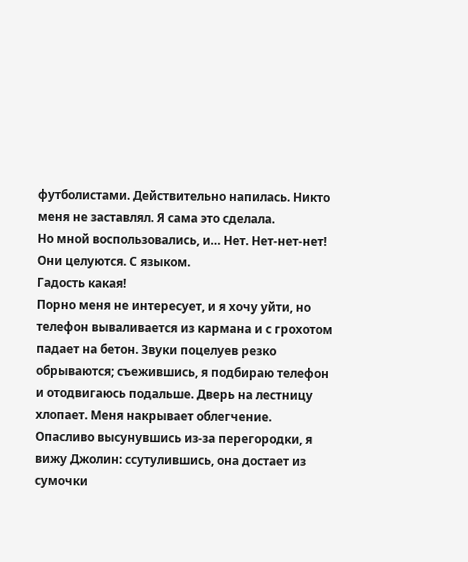футболистами. Действительно напилась. Никто меня не заставлял. Я сама это сделала.
Но мной воспользовались, и… Нет. Нет-нет-нет!
Они целуются. С языком.
Гадость какая!
Порно меня не интересует, и я хочу уйти, но телефон вываливается из кармана и с грохотом падает на бетон. Звуки поцелуев резко обрываются; съежившись, я подбираю телефон и отодвигаюсь подальше. Дверь на лестницу хлопает. Меня накрывает облегчение.
Опасливо высунувшись из-за перегородки, я вижу Джолин: ссутулившись, она достает из сумочки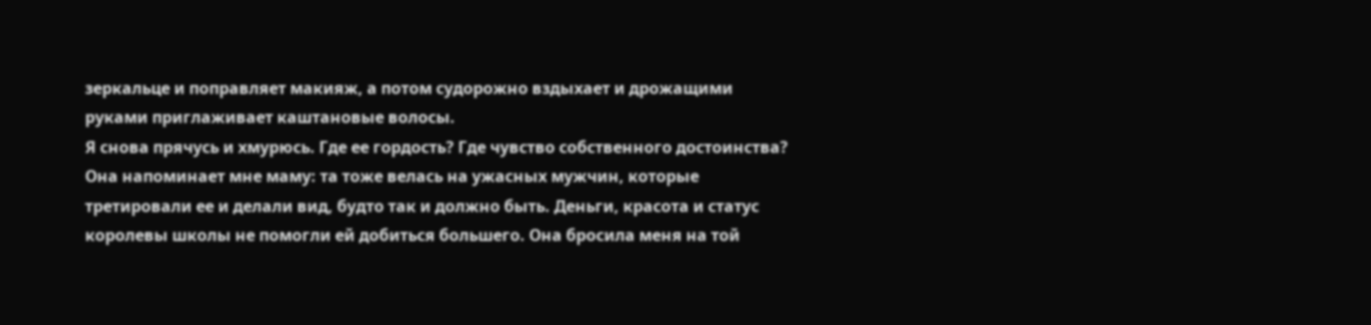зеркальце и поправляет макияж, а потом судорожно вздыхает и дрожащими руками приглаживает каштановые волосы.
Я снова прячусь и хмурюсь. Где ее гордость? Где чувство собственного достоинства? Она напоминает мне маму: та тоже велась на ужасных мужчин, которые третировали ее и делали вид, будто так и должно быть. Деньги, красота и статус королевы школы не помогли ей добиться большего. Она бросила меня на той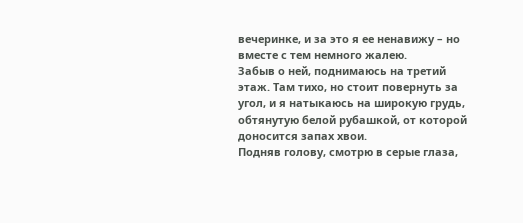вечеринке, и за это я ее ненавижу – но вместе с тем немного жалею.
Забыв о ней, поднимаюсь на третий этаж. Там тихо, но стоит повернуть за угол, и я натыкаюсь на широкую грудь, обтянутую белой рубашкой, от которой доносится запах хвои.
Подняв голову, смотрю в серые глаза,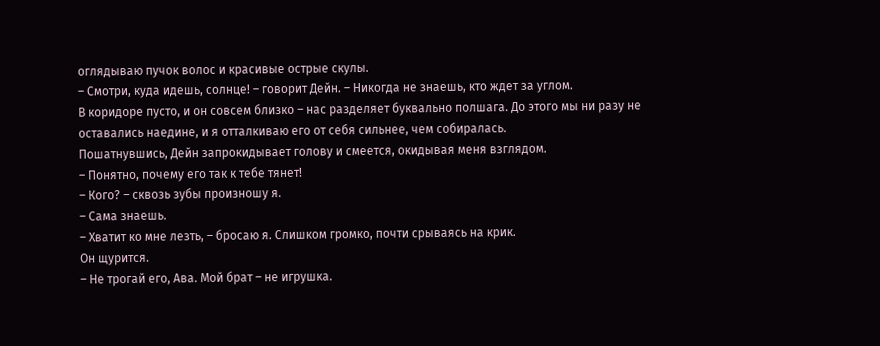оглядываю пучок волос и красивые острые скулы.
– Смотри, куда идешь, солнце! – говорит Дейн. – Никогда не знаешь, кто ждет за углом.
В коридоре пусто, и он совсем близко – нас разделяет буквально полшага. До этого мы ни разу не оставались наедине, и я отталкиваю его от себя сильнее, чем собиралась.
Пошатнувшись, Дейн запрокидывает голову и смеется, окидывая меня взглядом.
– Понятно, почему его так к тебе тянет!
– Кого? – сквозь зубы произношу я.
– Сама знаешь.
– Хватит ко мне лезть, – бросаю я. Слишком громко, почти срываясь на крик.
Он щурится.
– Не трогай его, Ава. Мой брат – не игрушка.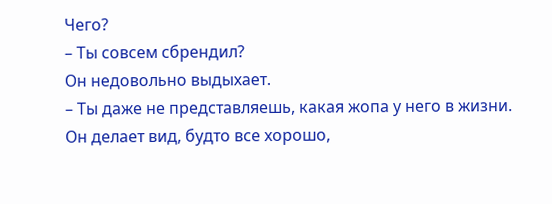Чего?
– Ты совсем сбрендил?
Он недовольно выдыхает.
– Ты даже не представляешь, какая жопа у него в жизни. Он делает вид, будто все хорошо,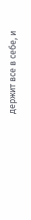держит все в себе, и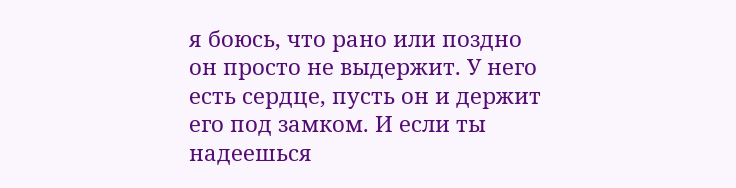я боюсь, что рано или поздно он просто не выдержит. У него есть сердце, пусть он и держит его под замком. И если ты надеешься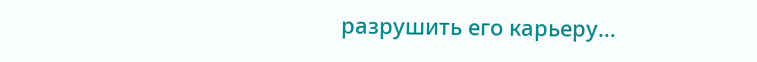разрушить его карьеру…